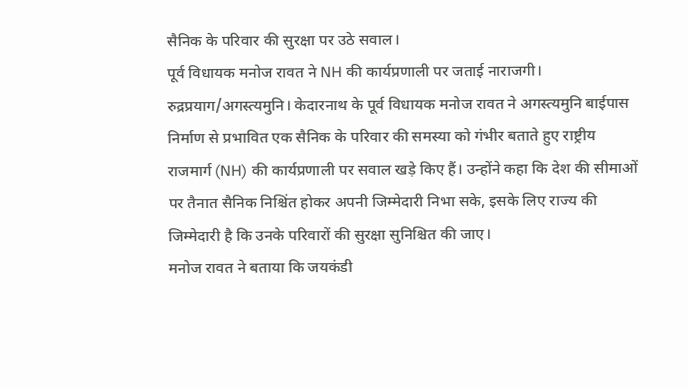सैनिक के परिवार की सुरक्षा पर उठे सवाल।
पूर्व विधायक मनोज रावत ने NH की कार्यप्रणाली पर जताई नाराजगी।
रुद्रप्रयाग/अगस्त्यमुनि। केदारनाथ के पूर्व विधायक मनोज रावत ने अगस्त्यमुनि बाईपास निर्माण से प्रभावित एक सैनिक के परिवार की समस्या को गंभीर बताते हुए राष्ट्रीय राजमार्ग (NH) की कार्यप्रणाली पर सवाल खड़े किए हैं। उन्होंने कहा कि देश की सीमाओं पर तैनात सैनिक निश्चिंत होकर अपनी जिम्मेदारी निभा सके, इसके लिए राज्य की जिम्मेदारी है कि उनके परिवारों की सुरक्षा सुनिश्चित की जाए।
मनोज रावत ने बताया कि जयकंडी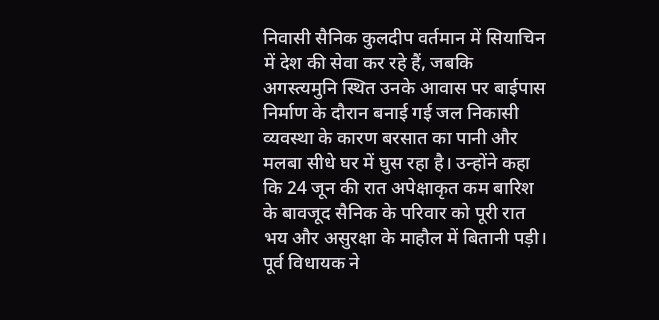निवासी सैनिक कुलदीप वर्तमान में सियाचिन में देश की सेवा कर रहे हैं, जबकि अगस्त्यमुनि स्थित उनके आवास पर बाईपास निर्माण के दौरान बनाई गई जल निकासी व्यवस्था के कारण बरसात का पानी और मलबा सीधे घर में घुस रहा है। उन्होंने कहा कि 24 जून की रात अपेक्षाकृत कम बारिश के बावजूद सैनिक के परिवार को पूरी रात भय और असुरक्षा के माहौल में बितानी पड़ी।
पूर्व विधायक ने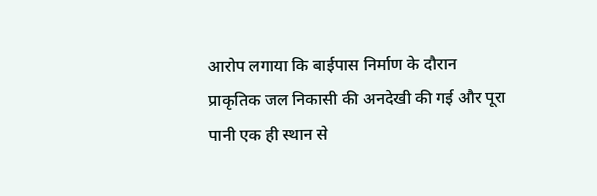आरोप लगाया कि बाईपास निर्माण के दौरान प्राकृतिक जल निकासी की अनदेखी की गई और पूरा पानी एक ही स्थान से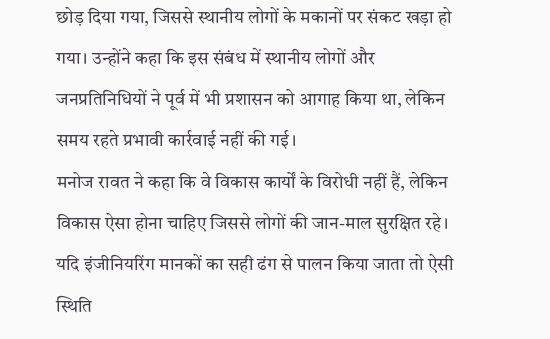छोड़ दिया गया, जिससे स्थानीय लोगों के मकानों पर संकट खड़ा हो गया। उन्होंने कहा कि इस संबंध में स्थानीय लोगों और जनप्रतिनिधियों ने पूर्व में भी प्रशासन को आगाह किया था, लेकिन समय रहते प्रभावी कार्रवाई नहीं की गई।
मनोज रावत ने कहा कि वे विकास कार्यों के विरोधी नहीं हैं, लेकिन विकास ऐसा होना चाहिए जिससे लोगों की जान-माल सुरक्षित रहे। यदि इंजीनियरिंग मानकों का सही ढंग से पालन किया जाता तो ऐसी स्थिति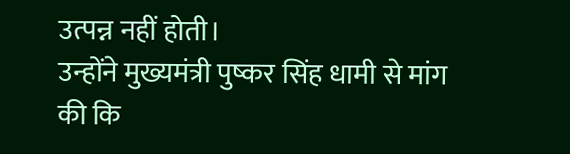उत्पन्न नहीं होती।
उन्होंने मुख्यमंत्री पुष्कर सिंह धामी से मांग की कि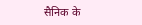सैनिक के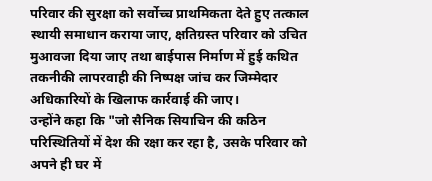परिवार की सुरक्षा को सर्वोच्च प्राथमिकता देते हुए तत्काल स्थायी समाधान कराया जाए, क्षतिग्रस्त परिवार को उचित मुआवजा दिया जाए तथा बाईपास निर्माण में हुई कथित तकनीकी लापरवाही की निष्पक्ष जांच कर जिम्मेदार अधिकारियों के खिलाफ कार्रवाई की जाए।
उन्होंने कहा कि "जो सैनिक सियाचिन की कठिन परिस्थितियों में देश की रक्षा कर रहा है, उसके परिवार को अपने ही घर में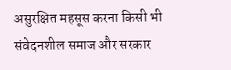असुरक्षित महसूस करना किसी भी संवेदनशील समाज और सरकार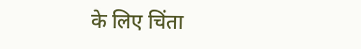के लिए चिंता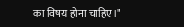का विषय होना चाहिए।"